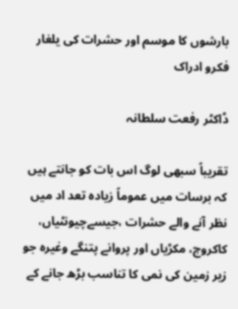بارشوں کا موسم اور حشرات کی یلغار فکرو ادراک

ڈاکٹر رفعت سلطانہ

تقریباً سبھی لوگ اس بات کو جانتے ہیں کہ برسات میں عموماً زیادہ تعد اد میں نظر آنے والے حشرات ،جیسےچیونٹیاں، کاکروچ، مکڑیاں اور پروانے پتنگے وغیرہ جو زیر زمین کی نمی کا تناسب بڑھ جانے کے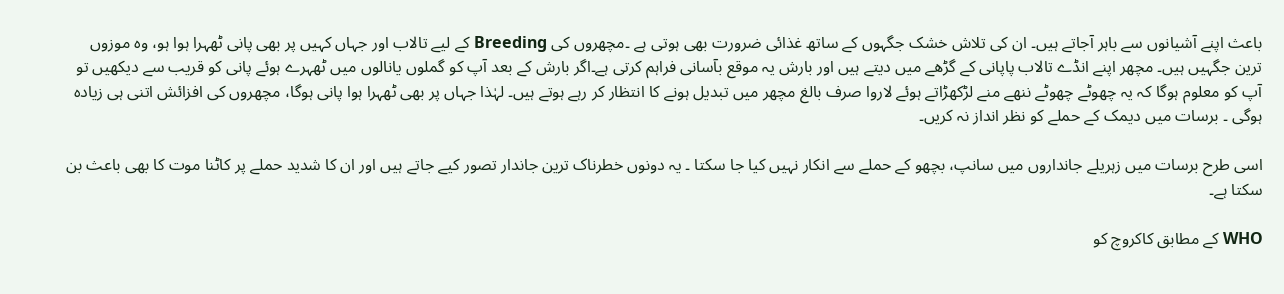باعث اپنے آشیانوں سے باہر آجاتے ہیں۔ ان کی تلاش خشک جگہوں کے ساتھ غذائی ضرورت بھی ہوتی ہے ۔مچھروں کی Breeding کے لیے تالاب اور جہاں کہیں پر بھی پانی ٹھہرا ہوا ہو، وہ موزوں ترین جگہیں ہیں۔ مچھر اپنے انڈے تالاب پاپانی کے گڑھے میں دیتے ہیں اور بارش یہ موقع بآسانی فراہم کرتی ہے۔اگر بارش کے بعد آپ کو گملوں یانالوں میں ٹھہرے ہوئے پانی کو قریب سے دیکھیں تو آپ کو معلوم ہوگا کہ یہ چھوٹے چھوٹے ننھے منے لڑکھڑاتے ہوئے لاروا صرف بالغ مچھر میں تبدیل ہونے کا انتظار کر رہے ہوتے ہیں۔ لہٰذا جہاں پر بھی ٹھہرا ہوا پانی ہوگا، مچھروں کی افزائش اتنی ہی زیادہ ہوگی ۔ برسات میں دیمک کے حملے کو نظر انداز نہ کریں۔

اسی طرح برسات میں زہریلے جانداروں میں سانپ، بچھو کے حملے سے انکار نہیں کیا جا سکتا ۔ یہ دونوں خطرناک ترین جاندار تصور کیے جاتے ہیں اور ان کا شدید حملے پر کاٹنا موت کا بھی باعث بن سکتا ہے۔

WHO کے مطابق کاکروچ کو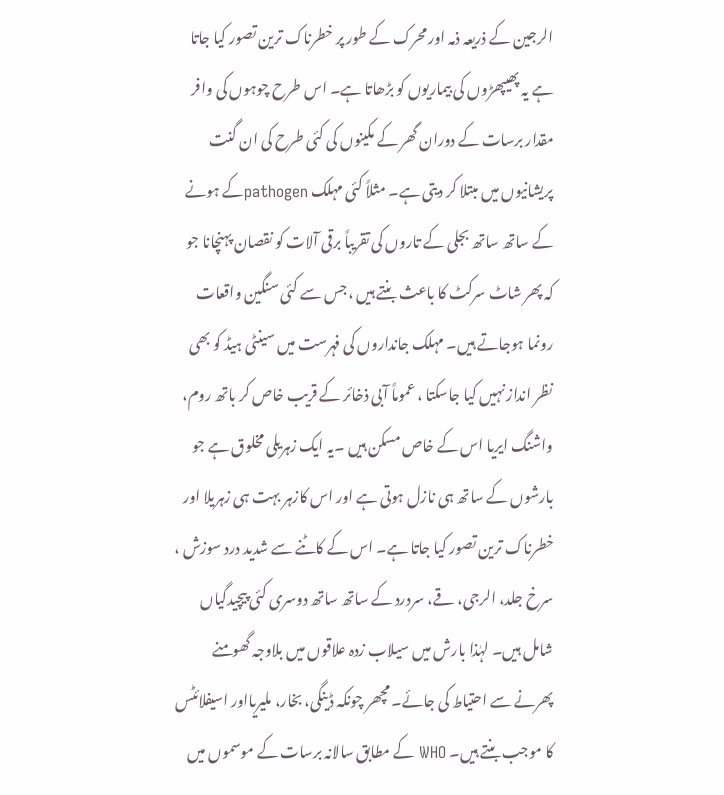الرجین کے ذریعہ ذمہ اور محرک کے طور پر خطرناک ترین تصور کیا جاتا ہے یہ پھیپھڑوں کی بیماریوں کو بڑھاتا ہے۔ اس طرح چوہوں کی وافر مقدار برسات کے دوران گھر کے مکینوں کی کئی طرح کی ان گنت پریشانیوں میں مبتلا کر دیتی ہے۔ مثلاً کئی مہلک pathogenکے ہونے کے ساتھ ساتھ بجلی کے تاروں کی تقریباً برقی آلات کو نقصان پہنچانا جو کہ پھر شاٹ سرکٹ کا باعث بنتے ہیں ،جس سے کئی سنگین واقعات رونما ہوجاتے ہیں۔ مہلک جانداروں کی فہرست میں سینٹی ہیڈ کو بھی نظر انداز نہیں کیا جاسکتا ، عموماً آبی ذخائر کے قریب خاص کر باتھ روم، واشنگ ایریا اس کے خاص مسکن ہیں ۔یہ ایک زہریلی مخلوق ہے جو بارشوں کے ساتھ ہی نازل ہوتی ہے اور اس کازہر بہت ہی زہریلا اور خطرناک ترین تصور کیا جاتا ہے۔ اس کے کاٹنے سے شدید درد سوزش ، سرخ جلد، الرجی، قے، سردرد کے ساتھ ساتھ دوسری کئی پیچیدگیاں شامل ہیں۔ لہٰذا بارش میں سیلاب زدہ علاقوں میں بلاوجہ گھومنے پھرنے سے احتیاط کی جائے۔ مچھر چونکہ ڈینگی، بخار، ملیریااور اسیفلائٹس کا موجب بنتے ہیں۔ WHO کے مطابق سالانہ برسات کے موسموں میں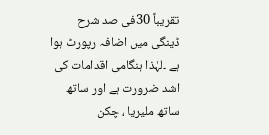تقریباً 30فی صد شرح ڈینگی میں اضافہ رپورٹ ہوا ہے ۔لہٰذا ہنگامی اقدامات کی اشد ضرورت ہے اور ساتھ ساتھ ملیریا ، چکن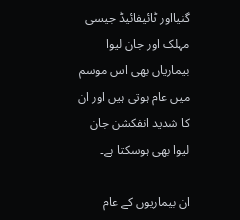گنیااور ٹائیفائیڈ جیسی مہلک اور جان لیوا بیماریاں بھی اس موسم میں عام ہوتی ہیں اور ان کا شدید انفکشن جان لیوا بھی ہوسکتا ہے۔

ان بیماریوں کے عام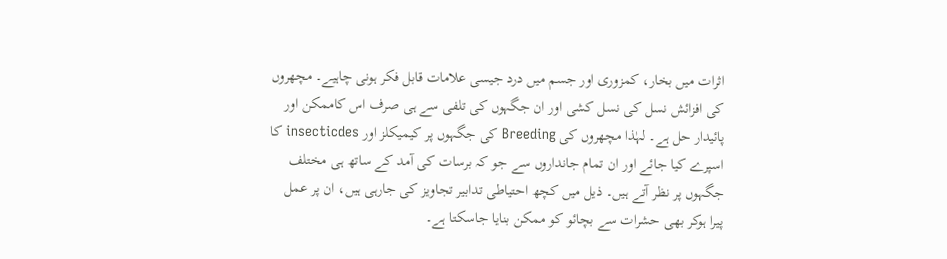اثرات میں بخار، کمزوری اور جسم میں درد جیسی علامات قابل فکر ہونی چاہیے۔ مچھروں کی افزائش نسل کی نسل کشی اور ان جگہوں کی تلفی سے ہی صرف اس کاممکن اور پائیدار حل ہے۔ لہٰذا مچھروں کی Breeding کی جگہوں پر کیمیکلز اور insecticdes کا اسپرے کیا جائے اور ان تمام جانداروں سے جو کہ برسات کی آمد کے ساتھ ہی مختلف جگہوں پر نظر آتے ہیں۔ ذیل میں کچھ احتیاطی تدابیر تجاویز کی جارہی ہیں، ان پر عمل پیرا ہوکر بھی حشرات سے بچائو کو ممکن بنایا جاسکتا ہے۔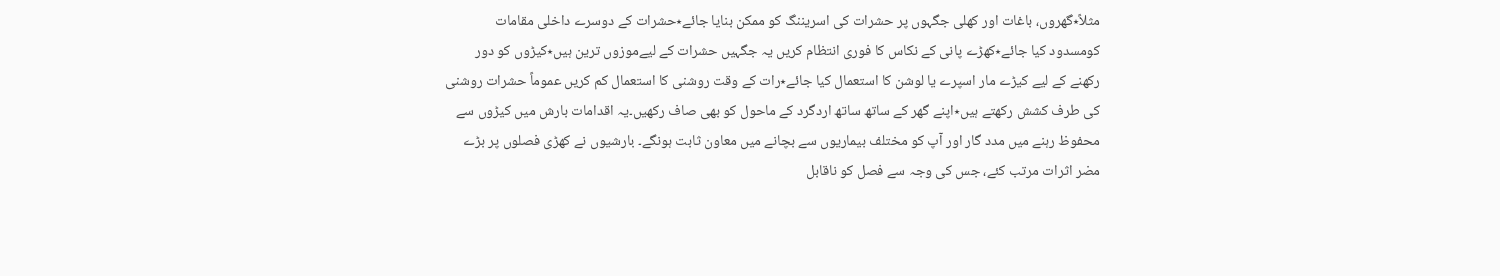مثلاً٭گھروں، باغات اور کھلی جگہوں پر حشرات کی اسریننگ کو ممکن بنایا جائے٭حشرات کے دوسرے داخلی مقامات کومسدود کیا جائے٭کھڑے پانی کے نکاس کا فوری انتظام کریں یہ جگہیں حشرات کے لیےموزوں ترین ہیں٭کیڑوں کو دور رکھنے کے لیے کیڑے مار اسپرے یا لوشن کا استعمال کیا جائے٭رات کے وقت روشنی کا استعمال کم کریں عموماً حشرات روشنی کی طرف کشش رکھتے ہیں٭اپنے گھر کے ساتھ ساتھ اردگرد کے ماحول کو بھی صاف رکھیں۔یہ اقدامات بارش میں کیڑوں سے محفوظ رہنے میں مدد گار اور آپ کو مختلف بیماریوں سے بچانے میں معاون ثابت ہونگے۔ بارشیوں نے کھڑی فصلوں پر بڑے مضر اثرات مرتب کئے، جس کی وجہ سے فصل کو ناقابل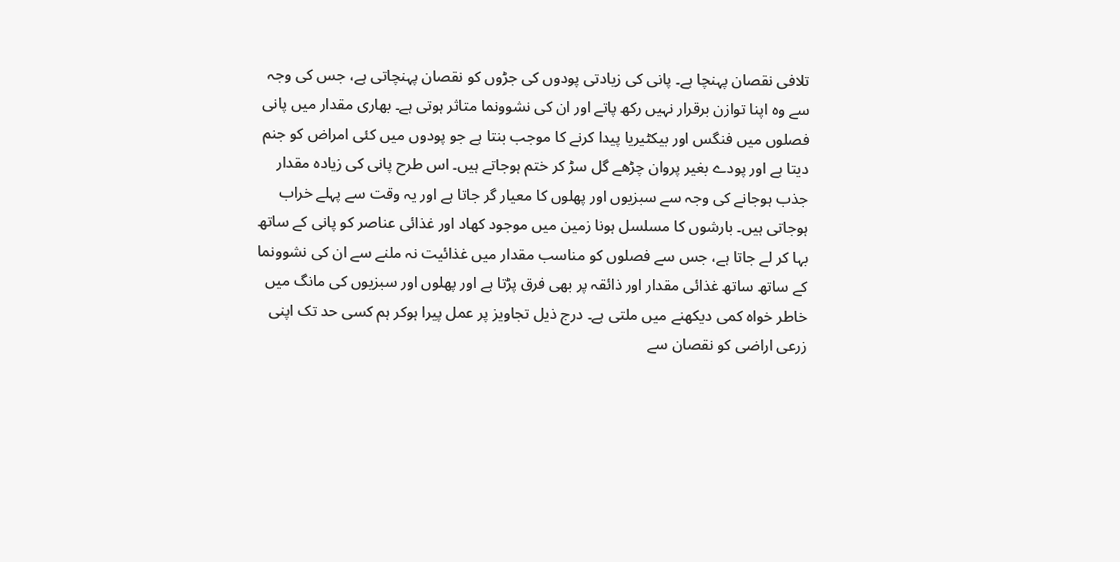تلافی نقصان پہنچا ہے۔ پانی کی زیادتی پودوں کی جڑوں کو نقصان پہنچاتی ہے، جس کی وجہ سے وہ اپنا توازن برقرار نہیں رکھ پاتے اور ان کی نشوونما متاثر ہوتی ہے۔ بھاری مقدار میں پانی فصلوں میں فنگس اور بیکٹیریا پیدا کرنے کا موجب بنتا ہے جو پودوں میں کئی امراض کو جنم دیتا ہے اور پودے بغیر پروان چڑھے گل سڑ کر ختم ہوجاتے ہیں۔ اس طرح پانی کی زیادہ مقدار جذب ہوجانے کی وجہ سے سبزیوں اور پھلوں کا معیار گر جاتا ہے اور یہ وقت سے پہلے خراب ہوجاتی ہیں۔ بارشوں کا مسلسل ہونا زمین میں موجود کھاد اور غذائی عناصر کو پانی کے ساتھ بہا کر لے جاتا ہے، جس سے فصلوں کو مناسب مقدار میں غذائیت نہ ملنے سے ان کی نشوونما کے ساتھ ساتھ غذائی مقدار اور ذائقہ پر بھی فرق پڑتا ہے اور پھلوں اور سبزیوں کی مانگ میں خاطر خواہ کمی دیکھنے میں ملتی ہے۔ درج ذیل تجاویز پر عمل پیرا ہوکر ہم کسی حد تک اپنی زرعی اراضی کو نقصان سے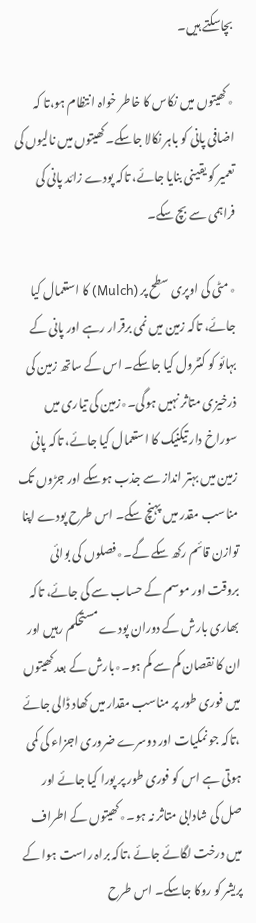بچاسکتے ہیں۔

٭کھیتوں میں نکاس کا خاطر خواہ انتظام ہو،تا کہ اضافی پانی کو باہر نکالا جاسکے۔ کھیتوں میں نالیوں کی تعمیر کو یقینی بنایا جائے، تاکہ پودے زائد پانی کی فراہمی سے بچ سکے۔

٭مٹی کی اوپری سطح پر (Mulch) کا استعمال کیا جائے، تاکہ زمین میں نمی برقرار رہے اور پانی کے بہائو کو کنٹرول کیا جاسکے۔ اس کے ساتھ زمین کی ذرخیزی متاثر نہیں ہوگی۔٭زمین کی تیاری میں سوراخ دار تیکنیک کا استعمال کیا جائے، تاکہ پانی زمین میں بہتر انداز سے جذب ہوسکے اور جڑوں تک مناسب مقدر میں پہنچ سکے۔ اس طرح پودے اپنا توازن قائم رکھ سکے گے۔٭فصلوں کی بوائی بروقت اور موسم کے حساب سے کی جائے، تاکہ بھاری بارش کے دوران پودے مستحکم رہیں اور ان کا نقصان کم سے کم ہو۔٭بارش کے بعد کھیتوں میں فوری طور پر مناسب مقدار میں کھاد ڈالی جائے ،تاکہ جو نمکیات اور دوسرے ضروری اجزاء کی کمی ہوتی ہے اس کو فوری طور پر پورا کیا جائے اور صل کی شادابی متاثر نہ ہو۔٭کھیتوں کے اطراف میں درخت لگائے جائے ،تاکہ براہ راست ہوا کے پریشر کو روکا جاسکے۔ اس طرح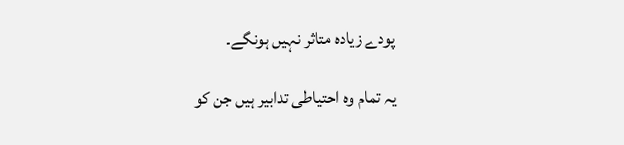پودے زیادہ متاثر نہیں ہونگے۔

یہ تمام وہ احتیاطی تدابیر ہیں جن کو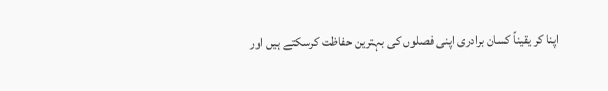اپنا کر یقیناً کسان برادری اپنی فصلوں کی بہترین حفاظت کرسکتے ہیں اور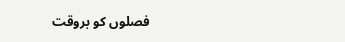فصلوں کو بروقت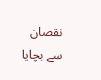نقصان سے بچایا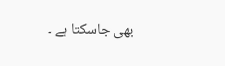بھی جاسکتا ہے ۔